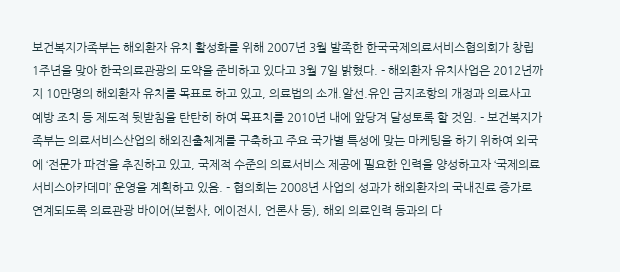보건복지가족부는 해외환자 유치 활성화를 위해 2007년 3월 발족한 한국국제의료서비스협의회가 창립 1주년을 맞아 한국의료관광의 도약을 준비하고 있다고 3월 7일 밝혔다. - 해외환자 유치사업은 2012년까지 10만명의 해외환자 유치를 목표로 하고 있고, 의료법의 소개.알선.유인 금지조항의 개정과 의료사고 예방 조치 등 제도적 뒷받침을 탄탄히 하여 목표치를 2010년 내에 앞당겨 달성토록 할 것임. - 보건복지가족부는 의료서비스산업의 해외진출체계를 구축하고 주요 국가별 특성에 맞는 마케팅을 하기 위하여 외국에 ‘전문가 파견’을 추진하고 있고, 국제적 수준의 의료서비스 제공에 필요한 인력을 양성하고자 ‘국제의료서비스아카데미’ 운영을 계획하고 있음. - 협의회는 2008년 사업의 성과가 해외환자의 국내진료 증가로 연계되도록 의료관광 바이어(보험사, 에이전시, 언론사 등), 해외 의료인력 등과의 다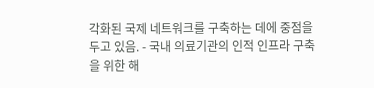각화된 국제 네트워크를 구축하는 데에 중점을 두고 있음. - 국내 의료기관의 인적 인프라 구축을 위한 해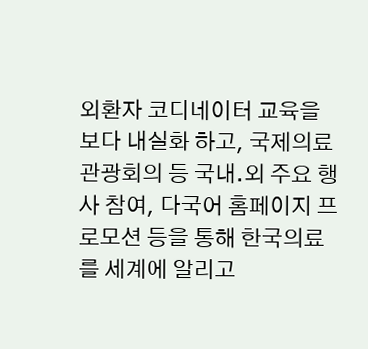외환자 코디네이터 교육을 보다 내실화 하고, 국제의료관광회의 등 국내.외 주요 행사 참여, 다국어 홈페이지 프로모션 등을 통해 한국의료를 세계에 알리고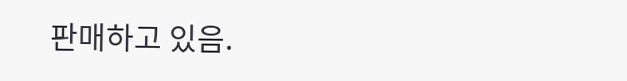판매하고 있음.